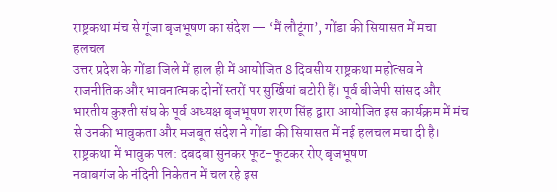राष्ट्रकथा मंच से गूंजा बृजभूषण का संदेश — ‘मैं लौटूंगा’, गोंडा की सियासत में मचा हलचल
उत्तर प्रदेश के गोंडा जिले में हाल ही में आयोजित 8 दिवसीय राष्ट्रकथा महोत्सव ने राजनीतिक और भावनात्मक दोनों स्तरों पर सुर्खियां बटोरी हैं। पूर्व बीजेपी सांसद और भारतीय कुश्ती संघ के पूर्व अध्यक्ष बृजभूषण शरण सिंह द्वारा आयोजित इस कार्यक्रम में मंच से उनकी भावुकता और मजबूत संदेश ने गोंडा की सियासत में नई हलचल मचा दी है।
राष्ट्रकथा में भावुक पल: दबदबा सुनकर फूट-फूटकर रोए बृजभूषण
नवाबगंज के नंदिनी निकेतन में चल रहे इस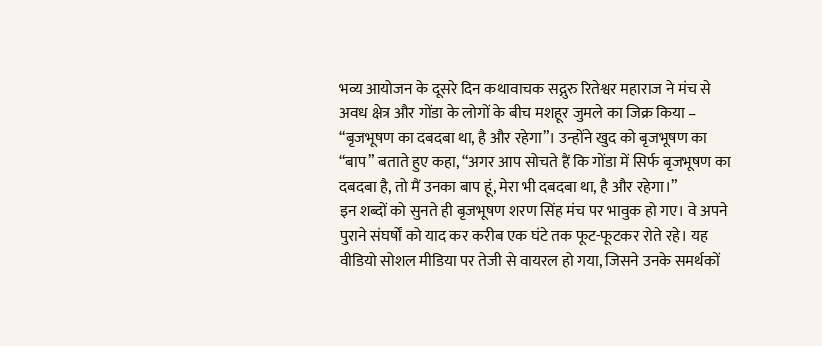भव्य आयोजन के दूसरे दिन कथावाचक सद्गुरु रितेश्वर महाराज ने मंच से अवध क्षेत्र और गोंडा के लोगों के बीच मशहूर जुमले का जिक्र किया – “बृजभूषण का दबदबा था, है और रहेगा”। उन्होंने खुद को बृजभूषण का “बाप” बताते हुए कहा, “अगर आप सोचते हैं कि गोंडा में सिर्फ बृजभूषण का दबदबा है, तो मैं उनका बाप हूं, मेरा भी दबदबा था, है और रहेगा।”
इन शब्दों को सुनते ही बृजभूषण शरण सिंह मंच पर भावुक हो गए। वे अपने पुराने संघर्षों को याद कर करीब एक घंटे तक फूट-फूटकर रोते रहे। यह वीडियो सोशल मीडिया पर तेजी से वायरल हो गया, जिसने उनके समर्थकों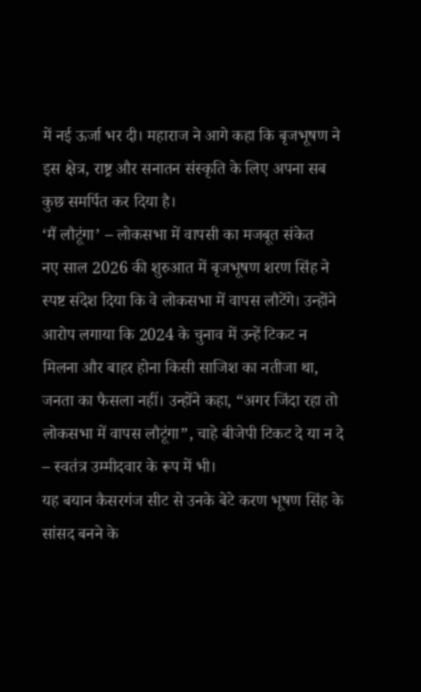में नई ऊर्जा भर दी। महाराज ने आगे कहा कि बृजभूषण ने इस क्षेत्र, राष्ट्र और सनातन संस्कृति के लिए अपना सब कुछ समर्पित कर दिया है।
‘मैं लौटूंगा’ – लोकसभा में वापसी का मजबूत संकेत
नए साल 2026 की शुरुआत में बृजभूषण शरण सिंह ने स्पष्ट संदेश दिया कि वे लोकसभा में वापस लौटेंगे। उन्होंने आरोप लगाया कि 2024 के चुनाव में उन्हें टिकट न मिलना और बाहर होना किसी साजिश का नतीजा था, जनता का फैसला नहीं। उन्होंने कहा, “अगर जिंदा रहा तो लोकसभा में वापस लौटूंगा”, चाहे बीजेपी टिकट दे या न दे – स्वतंत्र उम्मीदवार के रूप में भी।
यह बयान कैसरगंज सीट से उनके बेटे करण भूषण सिंह के सांसद बनने के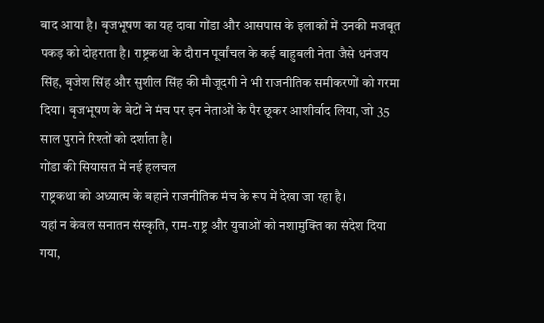बाद आया है। बृजभूषण का यह दावा गोंडा और आसपास के इलाकों में उनकी मजबूत पकड़ को दोहराता है। राष्ट्रकथा के दौरान पूर्वांचल के कई बाहुबली नेता जैसे धनंजय सिंह, बृजेश सिंह और सुशील सिंह की मौजूदगी ने भी राजनीतिक समीकरणों को गरमा दिया। बृजभूषण के बेटों ने मंच पर इन नेताओं के पैर छूकर आशीर्वाद लिया, जो 35 साल पुराने रिश्तों को दर्शाता है।
गोंडा की सियासत में नई हलचल
राष्ट्रकथा को अध्यात्म के बहाने राजनीतिक मंच के रूप में देखा जा रहा है।
यहां न केवल सनातन संस्कृति, राम-राष्ट्र और युवाओं को नशामुक्ति का संदेश दिया गया,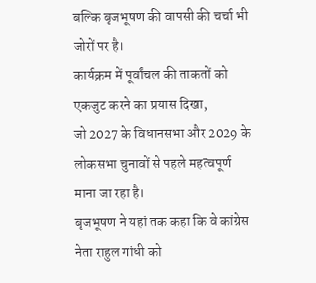बल्कि बृजभूषण की वापसी की चर्चा भी जोरों पर है।
कार्यक्रम में पूर्वांचल की ताकतों को एकजुट करने का प्रयास दिखा,
जो 2027 के विधानसभा और 2029 के लोकसभा चुनावों से पहले महत्वपूर्ण माना जा रहा है।
बृजभूषण ने यहां तक कहा कि वे कांग्रेस नेता राहुल गांधी को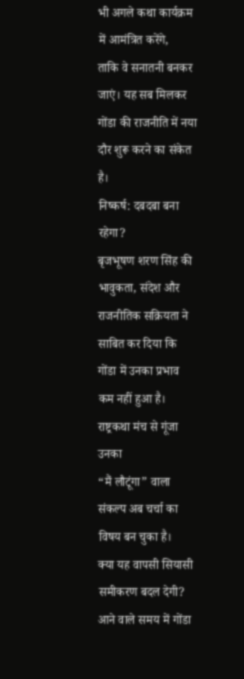भी अगले कथा कार्यक्रम में आमंत्रित करेंगे,
ताकि वे सनातनी बनकर जाएं। यह सब मिलकर गोंडा की राजनीति में नया दौर शुरू करने का संकेत है।
निष्कर्ष: दबदबा बना रहेगा?
बृजभूषण शरण सिंह की भावुकता, संदेश और राजनीतिक सक्रियता ने साबित कर दिया कि
गोंडा में उनका प्रभाव कम नहीं हुआ है। राष्ट्रकथा मंच से गूंजा उनका
“मैं लौटूंगा” वाला संकल्प अब चर्चा का विषय बन चुका है।
क्या यह वापसी सियासी समीकरण बदल देगी? आने वाले समय में गोंडा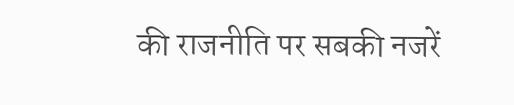की राजनीति पर सबकी नजरें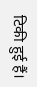टिकी हुई हैं।